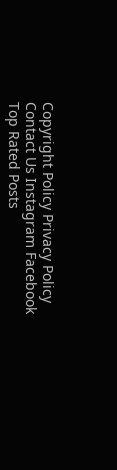Copyright Policy Privacy Policy Contact Us Instagram Facebook
Top Rated Posts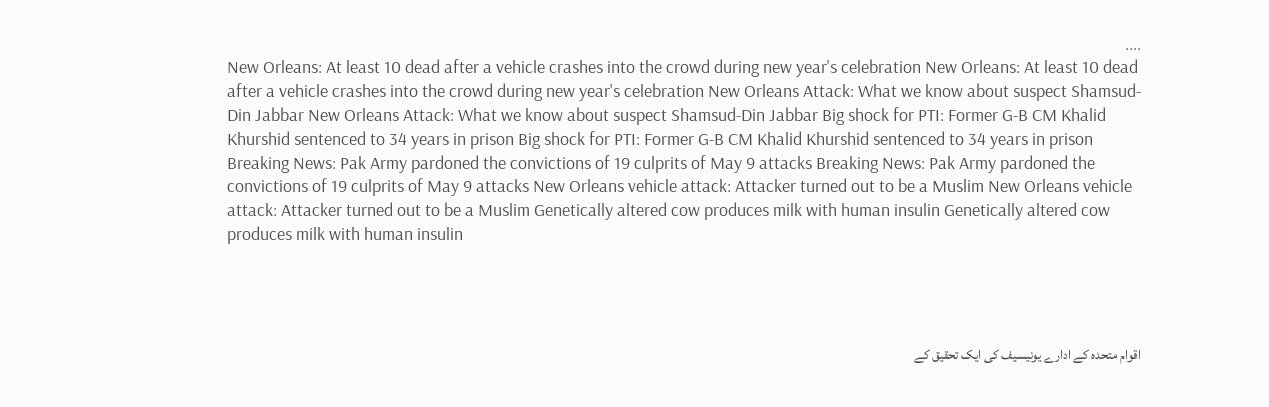....
New Orleans: At least 10 dead after a vehicle crashes into the crowd during new year's celebration New Orleans: At least 10 dead after a vehicle crashes into the crowd during new year's celebration New Orleans Attack: What we know about suspect Shamsud-Din Jabbar New Orleans Attack: What we know about suspect Shamsud-Din Jabbar Big shock for PTI: Former G-B CM Khalid Khurshid sentenced to 34 years in prison Big shock for PTI: Former G-B CM Khalid Khurshid sentenced to 34 years in prison Breaking News: Pak Army pardoned the convictions of 19 culprits of May 9 attacks Breaking News: Pak Army pardoned the convictions of 19 culprits of May 9 attacks New Orleans vehicle attack: Attacker turned out to be a Muslim New Orleans vehicle attack: Attacker turned out to be a Muslim Genetically altered cow produces milk with human insulin Genetically altered cow produces milk with human insulin




اقوام متحدہ کے ادارے یونیسیف کی ایک تحقیق کے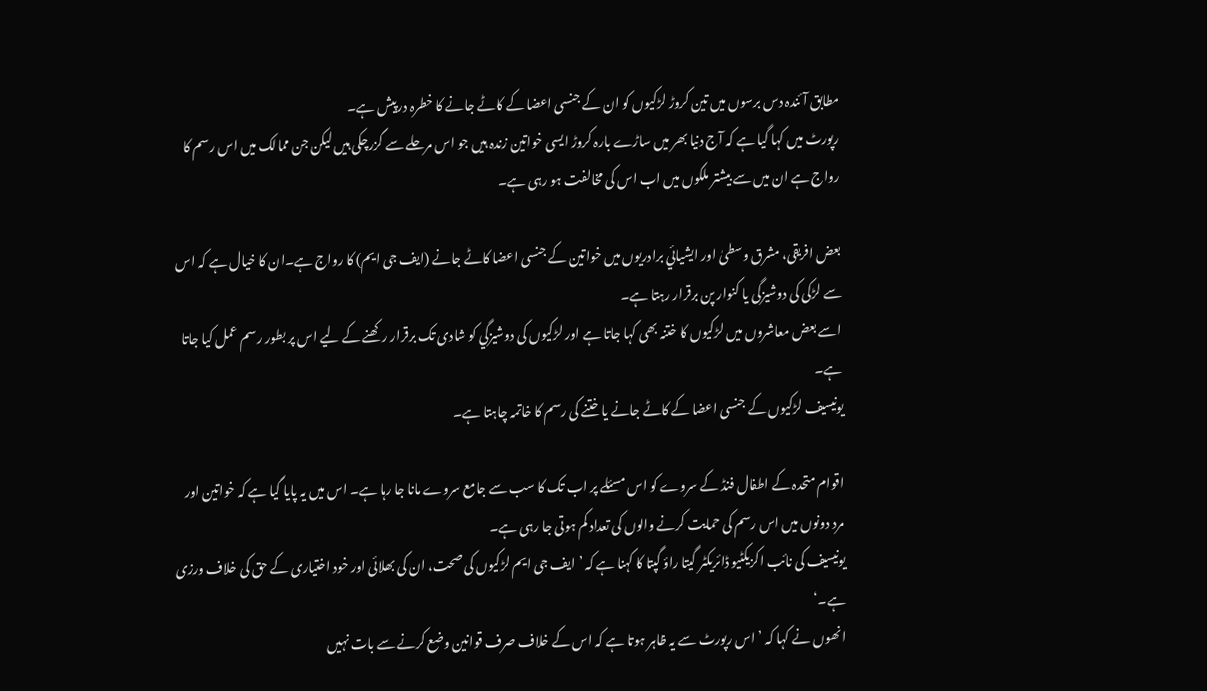مطابق آئندہ دس برسوں میں تین کروڑ لڑکیوں کو ان کے جنسی اعضا کے کاٹے جانے کا خطرہ درپیش ہے۔
رپورٹ میں کہا گیا ہے کہ آج دنیا بھر میں ساڑے بارہ کروڑ ایسی خواتین زندہ ہیں جو اس مرحلے سے گزرچکی ہیں لیکن جن ممالک میں اس رسم کا رواج ہے ان میں سے بیشتر ملکوں میں اب اس کی مخالفت ہو رہی ہے۔

بعض افریقی، مشرق وسطیٰ اور ایشیائي برادریوں میں خواتین کے جنسی اعضا کاٹے جانے (ایف جی ایم) کا رواج ہے۔ان کا خیال ہے کہ اس سے لڑکی کی دوشیزگی یا کنوار پن برقرار رہتا ہے۔
اسے بعض معاشروں میں لڑکیوں کا ختنہ بھی کہا جاتا ہے اور لڑکیوں کی دوشیزگي کو شادی تک برقرار رکھنے کے لیے اس پر بطور رسم عمل کیا جاتا ہے۔
یونیسیف لڑکیوں کے جنسی اعضا کے کاٹے جانے یا ختنے کی رسم کا خاتمہ چاہتا ہے۔

اقوام متحدہ کے اطفال فنڈ کے سروے کو اس مسئلے پر اب تک کا سب سے جامع سروے مانا جا رہا ہے۔ اس میں یہ پایا گیا ہے کہ خواتین اور مرد دونوں میں اس رسم کی حمایت کرنے والوں کی تعداد کم ہوتی جا رہی ہے۔
یونیسیف کی نائب اکزیکٹیو ڈائریکٹر گیتا راؤ گپتا کا کہنا ہے کہ ’ایف جی ایم لڑکیوں کی صحت، ان کی بھلائی اور خود اختیاری کے حق کی خلاف ورزی ہے۔‘
انھوں نے کہا کہ ’اس رپورٹ سے یہ ظاہر ہوتا ہے کہ اس کے خلاف صرف قوانین وضع کرنے سے بات نہیں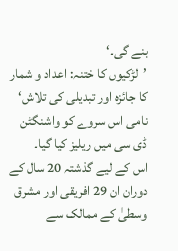بنے گی۔‘
’لڑکیوں کا ختنہ: اعداد و شمار کا جائزہ اور تبدیلی کی تلاش‘ نامی اس سروے کو واشنگٹن ڈی سی میں ریلیز کیا گیا۔
اس کے لیے گذشتہ 20 سال کے دوران ان 29 افریقی اور مشرق وسطیٰ کے ممالک سے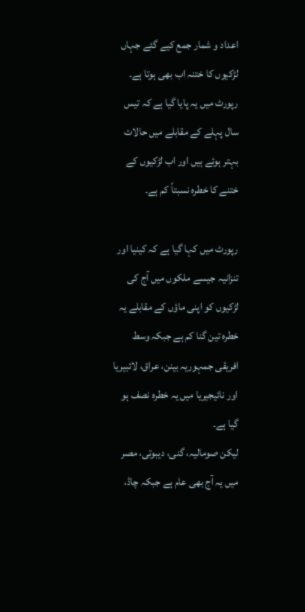اعداد و شمار جمع کیے گئے جہاں لڑکیوں کا ختنہ اب بھی ہوتا ہے۔
رپورٹ میں یہ پایا گیا ہے کہ تیس سال پہلے کے مقابلے میں حالات بہتر ہوئے ہیں اور اب لڑکیوں کے ختنے کا خطرہ نسبتاً کم ہے۔

رپورٹ میں کہا گيا ہے کہ کینیا اور تنزانیہ جیسے ملکوں میں آج کی لڑکیوں کو اپنی ماؤں کے مقابلے یہ خطرہ تین گنا کم ہے جبکہ وسط افریقی جمہوریہ بینن، عراق، لائبیریا اور نائیجیریا میں یہ خطرہ نصف ہو گیا ہے۔
لیکن صومالیہ، گنی، دیبوتی، مصر میں یہ آج بھی عام ہے جبکہ چاڈ،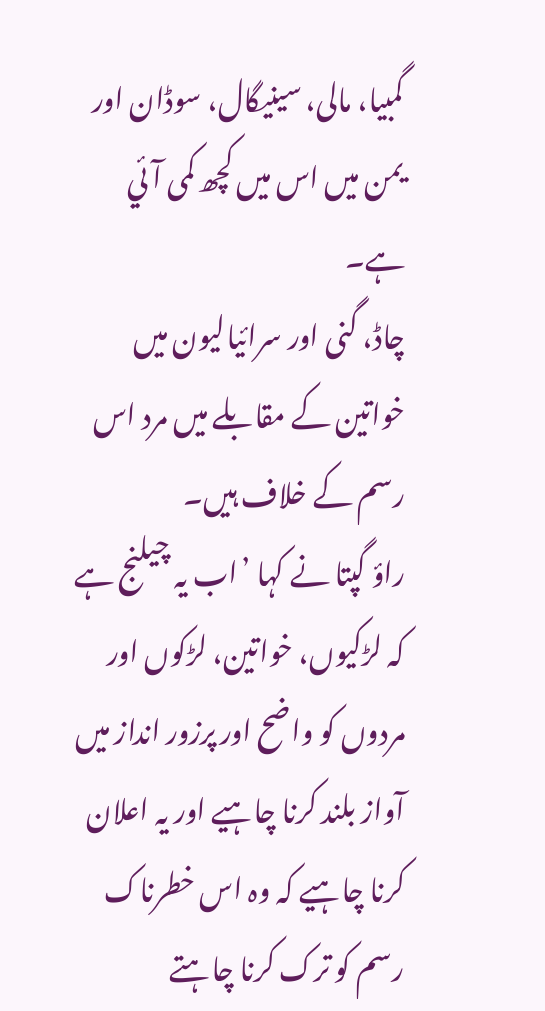گمبیا، مالی، سینیگال، سوڈان اور یمن میں اس میں کچھ کمی آئي ہے۔
چاڈ، گنی اور سرائیالیون میں خواتین کے مقابلے میں مرد اس رسم کے خلاف ہیں۔
راؤ گپتا نے کہا ’اب یہ چیلنج ہے کہ لڑکیوں، خواتین، لڑکوں اور مردوں کو واضح اور پرزور انداز میں آواز بلند کرنا چاہیے اور یہ اعلان کرنا چاہیے کہ وہ اس خطرناک رسم کو ترک کرنا چاہتے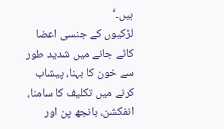ہیں۔‘
لڑکیوں کے جنسی اعضا کاٹے جانے میں شدید طور سے خون کا بہنا، پیشاب کرنے میں تکلیف کا سامنا، انفکشن، بانجھ پن اور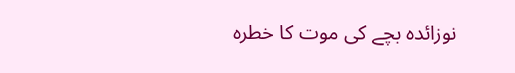نوزائدہ بچے کی موت کا خطرہ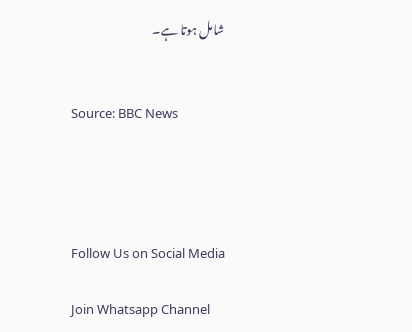شامل ہوتا ہے۔


Source: BBC News




Follow Us on Social Media

Join Whatsapp Channel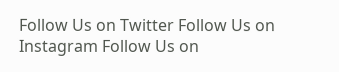Follow Us on Twitter Follow Us on Instagram Follow Us on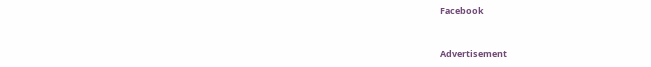Facebook


Advertisement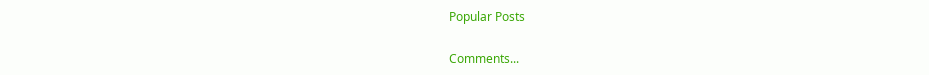Popular Posts

Comments...